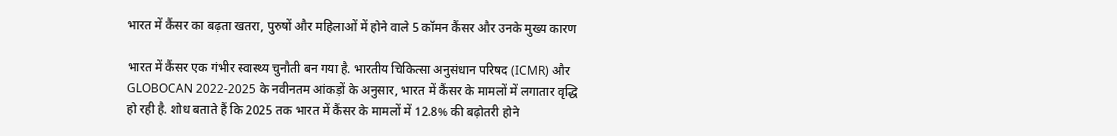भारत में कैंसर का बढ़ता खतरा, पुरुषों और महिलाओं में होने वाले 5 कॉमन कैंसर और उनके मुख्य कारण

भारत में कैंसर एक गंभीर स्वास्थ्य चुनौती बन गया है. भारतीय चिकित्सा अनुसंधान परिषद (ICMR) और GLOBOCAN 2022-2025 के नवीनतम आंकड़ों के अनुसार, भारत में कैंसर के मामलों में लगातार वृद्धि हो रही है. शोध बताते हैं कि 2025 तक भारत में कैंसर के मामलों में 12.8% की बढ़ोतरी होने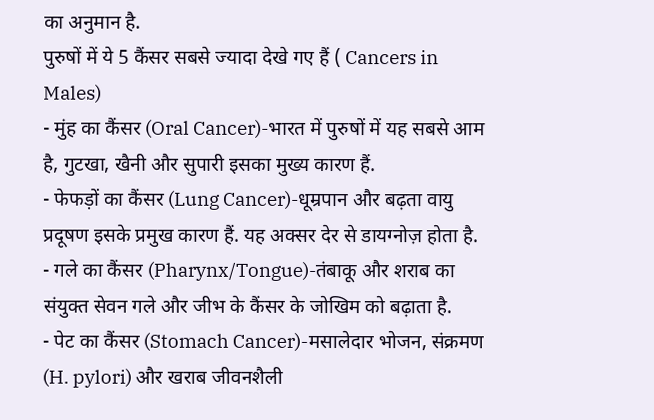का अनुमान है.
पुरुषों में ये 5 कैंसर सबसे ज्यादा देखे गए हैं ( Cancers in Males)
- मुंह का कैंसर (Oral Cancer)-भारत में पुरुषों में यह सबसे आम है, गुटखा, खैनी और सुपारी इसका मुख्य कारण हैं.
- फेफड़ों का कैंसर (Lung Cancer)-धूम्रपान और बढ़ता वायु प्रदूषण इसके प्रमुख कारण हैं. यह अक्सर देर से डायग्नोज़ होता है.
- गले का कैंसर (Pharynx/Tongue)-तंबाकू और शराब का संयुक्त सेवन गले और जीभ के कैंसर के जोखिम को बढ़ाता है.
- पेट का कैंसर (Stomach Cancer)-मसालेदार भोजन, संक्रमण (H. pylori) और खराब जीवनशैली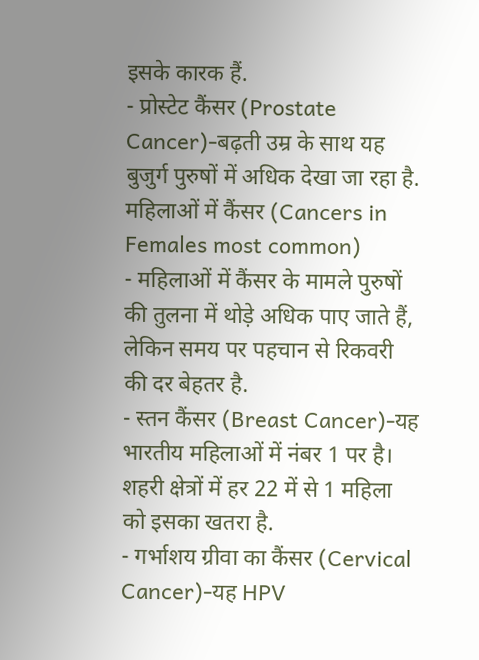इसके कारक हैं.
- प्रोस्टेट कैंसर (Prostate Cancer)-बढ़ती उम्र के साथ यह बुजुर्ग पुरुषों में अधिक देखा जा रहा है.
महिलाओं में कैंसर (Cancers in Females most common)
- महिलाओं में कैंसर के मामले पुरुषों की तुलना में थोड़े अधिक पाए जाते हैं, लेकिन समय पर पहचान से रिकवरी की दर बेहतर है.
- स्तन कैंसर (Breast Cancer)-यह भारतीय महिलाओं में नंबर 1 पर है। शहरी क्षेत्रों में हर 22 में से 1 महिला को इसका खतरा है.
- गर्भाशय ग्रीवा का कैंसर (Cervical Cancer)-यह HPV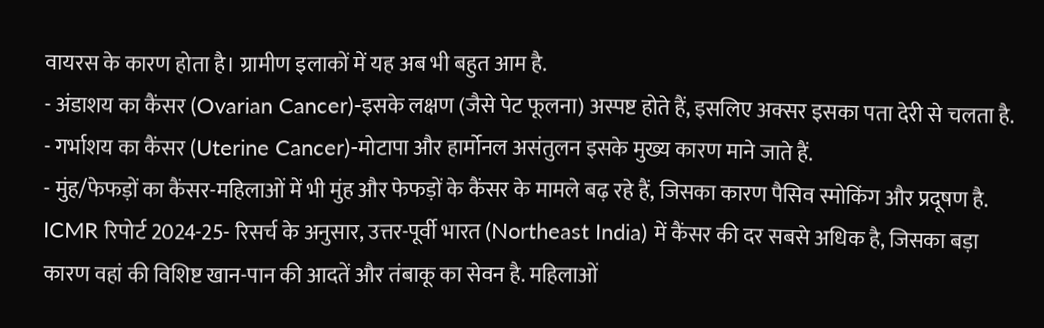वायरस के कारण होता है। ग्रामीण इलाकों में यह अब भी बहुत आम है.
- अंडाशय का कैंसर (Ovarian Cancer)-इसके लक्षण (जैसे पेट फूलना) अस्पष्ट होते हैं, इसलिए अक्सर इसका पता देरी से चलता है.
- गर्भाशय का कैंसर (Uterine Cancer)-मोटापा और हार्मोनल असंतुलन इसके मुख्य कारण माने जाते हैं.
- मुंह/फेफड़ों का कैंसर-महिलाओं में भी मुंह और फेफड़ों के कैंसर के मामले बढ़ रहे हैं, जिसका कारण पैसिव स्मोकिंग और प्रदूषण है.
ICMR रिपोर्ट 2024-25- रिसर्च के अनुसार, उत्तर-पूर्वी भारत (Northeast India) में कैंसर की दर सबसे अधिक है, जिसका बड़ा कारण वहां की विशिष्ट खान-पान की आदतें और तंबाकू का सेवन है. महिलाओं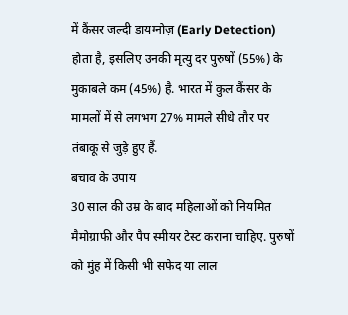में कैंसर जल्दी डायग्नोज़ (Early Detection) होता है, इसलिए उनकी मृत्यु दर पुरुषों (55%) के मुकाबले कम (45%) है. भारत में कुल कैंसर के मामलों में से लगभग 27% मामले सीधे तौर पर तंबाकू से जुड़े हुए हैं.
बचाव के उपाय
30 साल की उम्र के बाद महिलाओं को नियमित मैमोग्राफी और पैप स्मीयर टेस्ट कराना चाहिए. पुरुषों को मुंह में किसी भी सफेद या लाल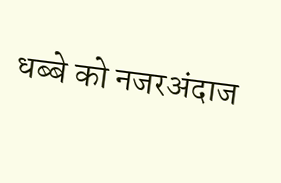धब्बे को नजरअंदाज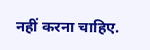नहीं करना चाहिए.